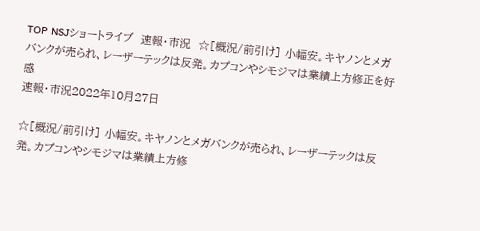TOP  NSJショートライブ  速報・市況  ☆[概況/前引け] 小幅安。キヤノンとメガバンクが売られ、レーザーテックは反発。カプコンやシモジマは業績上方修正を好感
速報・市況2022年10月27日

☆[概況/前引け] 小幅安。キヤノンとメガバンクが売られ、レーザーテックは反発。カプコンやシモジマは業績上方修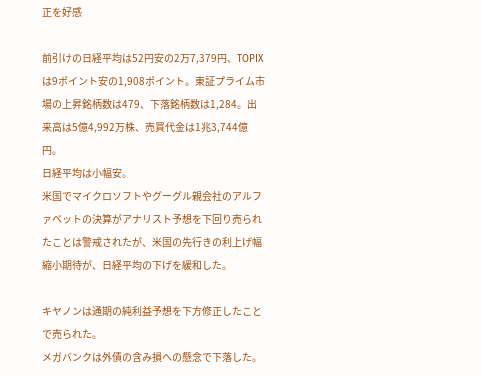正を好感

前引けの日経平均は52円安の2万7,379円、TOPIXは9ポイント安の1,908ポイント。東証プライム市場の上昇銘柄数は479、下落銘柄数は1,284。出来高は5億4,992万株、売買代金は1兆3,744億円。
日経平均は小幅安。
米国でマイクロソフトやグーグル親会社のアルファベットの決算がアナリスト予想を下回り売られたことは警戒されたが、米国の先行きの利上げ幅縮小期待が、日経平均の下げを緩和した。

キヤノンは通期の純利益予想を下方修正したことで売られた。
メガバンクは外債の含み損への懸念で下落した。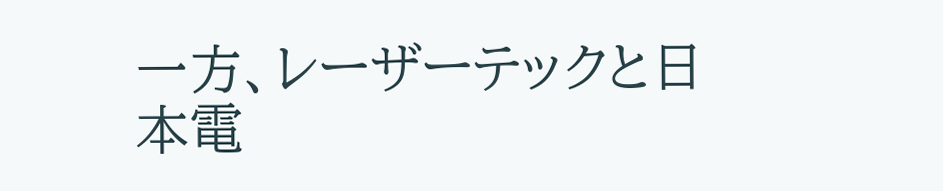一方、レーザーテックと日本電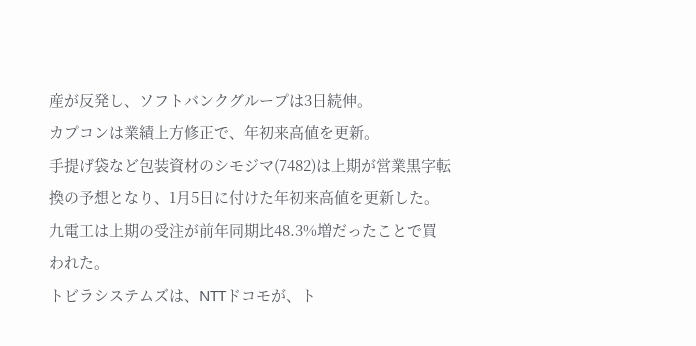産が反発し、ソフトバンクグループは3日続伸。
カプコンは業績上方修正で、年初来高値を更新。
手提げ袋など包装資材のシモジマ(7482)は上期が営業黒字転換の予想となり、1月5日に付けた年初来高値を更新した。
九電工は上期の受注が前年同期比48.3%増だったことで買われた。
トビラシステムズは、NTTドコモが、ト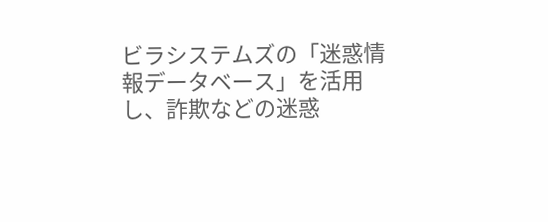ビラシステムズの「迷惑情報データベース」を活用し、詐欺などの迷惑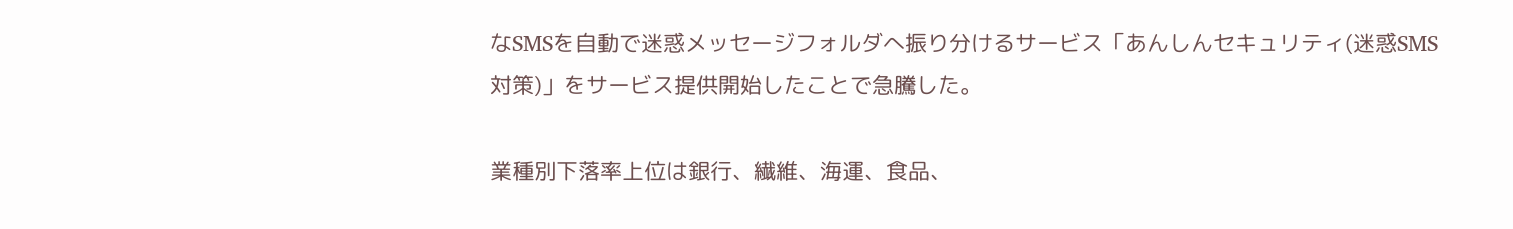なSMSを自動で迷惑メッセージフォルダへ振り分けるサービス「あんしんセキュリティ(迷惑SMS対策)」をサービス提供開始したことで急騰した。

業種別下落率上位は銀行、繊維、海運、食品、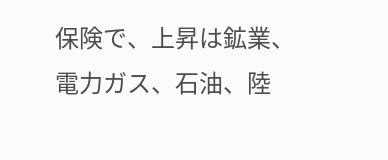保険で、上昇は鉱業、電力ガス、石油、陸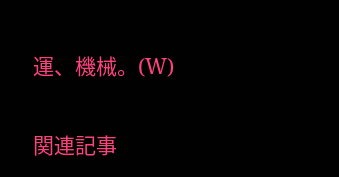運、機械。(W)

関連記事